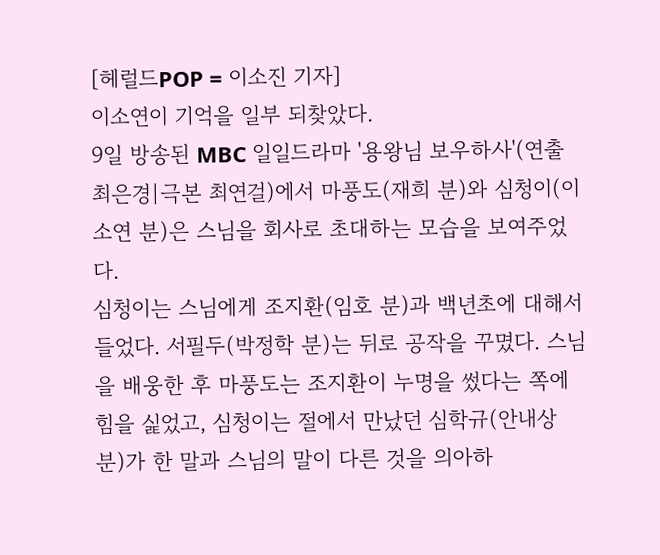[헤럴드POP = 이소진 기자]
이소연이 기억을 일부 되찾았다.
9일 방송된 MBC 일일드라마 '용왕님 보우하사'(연출 최은경|극본 최연걸)에서 마풍도(재희 분)와 심청이(이소연 분)은 스님을 회사로 초대하는 모습을 보여주었다.
심청이는 스님에게 조지환(임호 분)과 백년초에 대해서 들었다. 서필두(박정학 분)는 뒤로 공작을 꾸몄다. 스님을 배웅한 후 마풍도는 조지환이 누명을 썼다는 쪽에 힘을 싩었고, 심청이는 절에서 만났던 심학규(안내상 분)가 한 말과 스님의 말이 다른 것을 의아하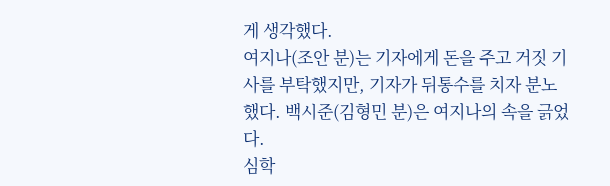게 생각했다.
여지나(조안 분)는 기자에게 돈을 주고 거짓 기사를 부탁했지만, 기자가 뒤통수를 치자 분노했다. 백시준(김형민 분)은 여지나의 속을 긁었다.
심학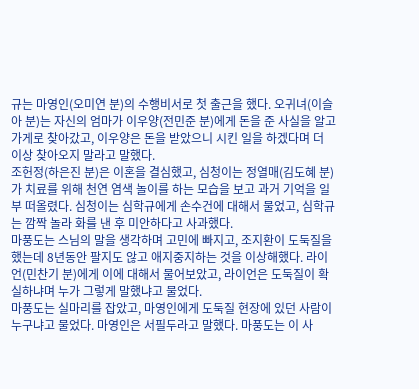규는 마영인(오미연 분)의 수행비서로 첫 출근을 했다. 오귀녀(이슬아 분)는 자신의 엄마가 이우양(전민준 분)에게 돈을 준 사실을 알고 가게로 찾아갔고, 이우양은 돈을 받았으니 시킨 일을 하겠다며 더 이상 찾아오지 말라고 말했다.
조헌정(하은진 분)은 이혼을 결심했고, 심청이는 정열매(김도혜 분)가 치료를 위해 천연 염색 놀이를 하는 모습을 보고 과거 기억을 일부 떠올렸다. 심청이는 심학규에게 손수건에 대해서 물었고, 심학규는 깜짝 놀라 화를 낸 후 미안하다고 사과했다.
마풍도는 스님의 말을 생각하며 고민에 빠지고, 조지환이 도둑질을 했는데 8년동안 팔지도 않고 애지중지하는 것을 이상해했다. 라이언(민찬기 분)에게 이에 대해서 물어보았고, 라이언은 도둑질이 확실하냐며 누가 그렇게 말했냐고 물었다.
마풍도는 실마리를 잡았고, 마영인에게 도둑질 현장에 있던 사람이 누구냐고 물었다. 마영인은 서필두라고 말했다. 마풍도는 이 사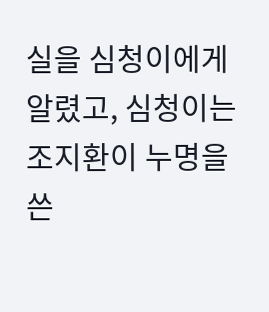실을 심청이에게 알렸고, 심청이는 조지환이 누명을 쓴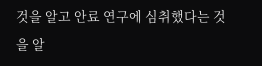것을 알고 안료 연구에 심취했다는 것을 알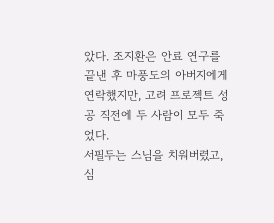았다. 조지환은 안료 연구를 끝낸 후 마풍도의 아버지에게 연락했지만, 고려 프로젝트 성공 직전에 두 사람이 모두 죽었다.
서필두는 스님을 치워버렸고, 심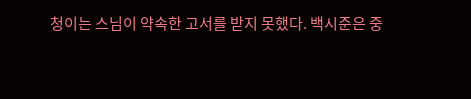청이는 스님이 약속한 고서를 받지 못했다. 백시준은 중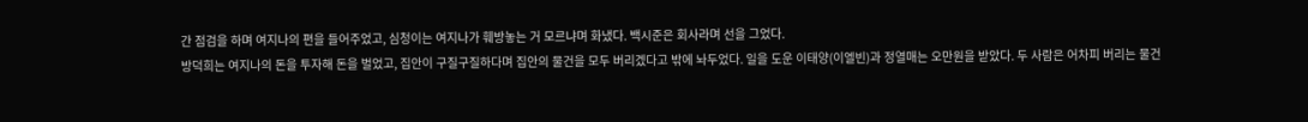간 점검을 하며 여지나의 편을 들어주었고, 심청이는 여지나가 훼방놓는 거 모르냐며 화냈다. 백시준은 회사라며 선을 그었다.
방덕희는 여지나의 돈을 투자해 돈을 벌었고, 집안이 구질구질하다며 집안의 물건을 모두 버리겠다고 밖에 놔두었다. 일을 도운 이태양(이엘빈)과 정열매는 오만원을 받았다. 두 사람은 어차피 버리는 물건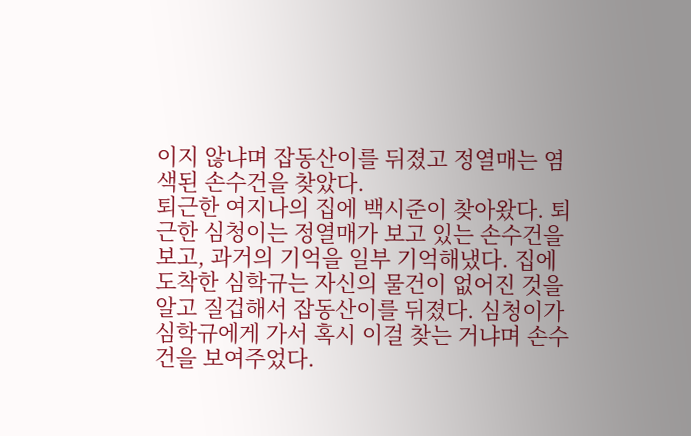이지 않냐며 잡동산이를 뒤졌고 정열매는 염색된 손수건을 찾았다.
퇴근한 여지나의 집에 백시준이 찾아왔다. 퇴근한 심청이는 정열매가 보고 있는 손수건을 보고, 과거의 기억을 일부 기억해냈다. 집에 도착한 심학규는 자신의 물건이 없어진 것을 알고 질겁해서 잡동산이를 뒤졌다. 심청이가 심학규에게 가서 혹시 이걸 찾는 거냐며 손수건을 보여주었다.